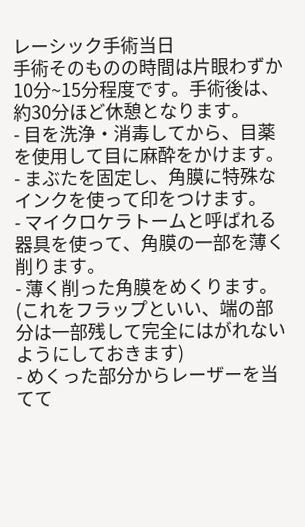レーシック手術当日
手術そのものの時間は片眼わずか10分~15分程度です。手術後は、約30分ほど休憩となります。
- 目を洗浄・消毒してから、目薬を使用して目に麻酔をかけます。
- まぶたを固定し、角膜に特殊なインクを使って印をつけます。
- マイクロケラトームと呼ばれる器具を使って、角膜の一部を薄く削ります。
- 薄く削った角膜をめくります。(これをフラップといい、端の部分は一部残して完全にはがれないようにしておきます)
- めくった部分からレーザーを当てて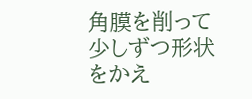角膜を削って少しずつ形状をかえ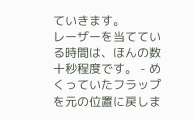ていきます。
レーザーを当てている時間は、ほんの数十秒程度です。 - めくっていたフラップを元の位置に戻しま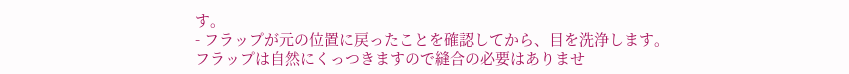す。
- フラップが元の位置に戻ったことを確認してから、目を洗浄します。
フラップは自然にくっつきますので縫合の必要はありませ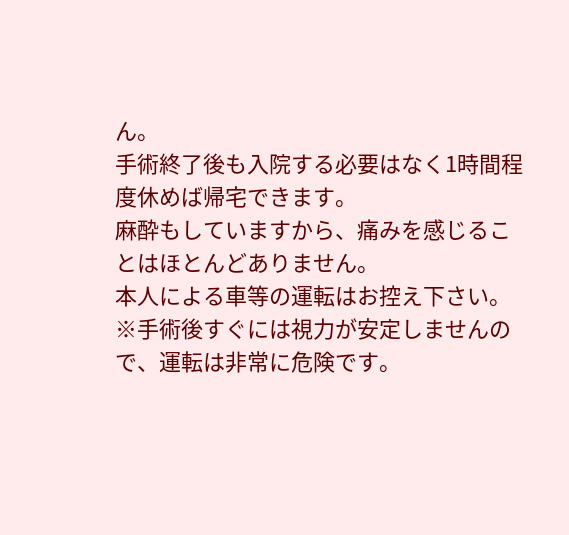ん。
手術終了後も入院する必要はなく1時間程度休めば帰宅できます。
麻酔もしていますから、痛みを感じることはほとんどありません。
本人による車等の運転はお控え下さい。
※手術後すぐには視力が安定しませんので、運転は非常に危険です。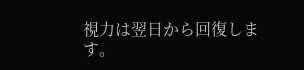視力は翌日から回復します。